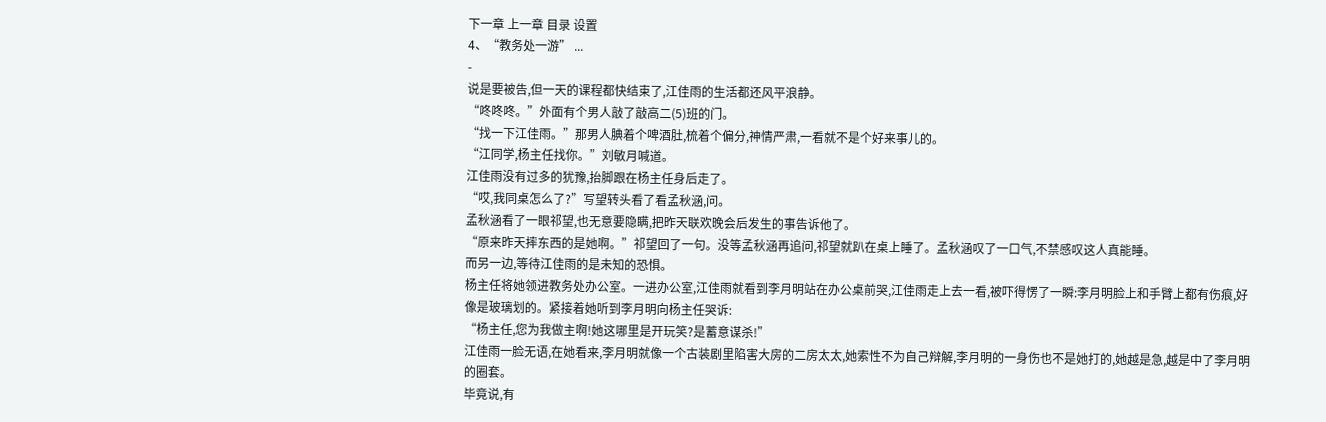下一章 上一章 目录 设置
4、“教务处一游” ...
-
说是要被告,但一天的课程都快结束了,江佳雨的生活都还风平浪静。
“咚咚咚。”外面有个男人敲了敲高二(5)班的门。
“找一下江佳雨。”那男人腆着个啤酒肚,梳着个偏分,神情严肃,一看就不是个好来事儿的。
“江同学,杨主任找你。”刘敏月喊道。
江佳雨没有过多的犹豫,抬脚跟在杨主任身后走了。
“哎,我同桌怎么了?”写望转头看了看孟秋涵,问。
孟秋涵看了一眼祁望,也无意要隐瞒,把昨天联欢晚会后发生的事告诉他了。
“原来昨天摔东西的是她啊。”祁望回了一句。没等孟秋涵再追问,祁望就趴在桌上睡了。孟秋涵叹了一口气,不禁感叹这人真能睡。
而另一边,等待江佳雨的是未知的恐惧。
杨主任将她领进教务处办公室。一进办公室,江佳雨就看到李月明站在办公桌前哭,江佳雨走上去一看,被吓得愣了一瞬:李月明脸上和手臂上都有伤痕,好像是玻璃划的。紧接着她听到李月明向杨主任哭诉:
“杨主任,您为我做主啊!她这哪里是开玩笑?是蓄意谋杀!”
江佳雨一脸无语,在她看来,李月明就像一个古装剧里陷害大房的二房太太,她索性不为自己辩解,李月明的一身伤也不是她打的,她越是急,越是中了李月明的圈套。
毕竟说,有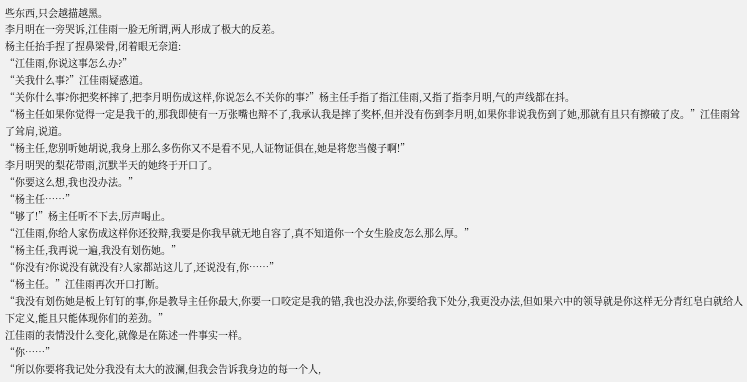些东西,只会越描越黑。
李月明在一旁哭诉,江佳雨一脸无所谓,两人形成了极大的反差。
杨主任抬手捏了捏鼻梁骨,闭着眼无奈道:
“江佳雨,你说这事怎么办?”
“关我什么事?”江佳雨疑惑道。
“关你什么事?你把奖杯摔了,把李月明伤成这样,你说怎么不关你的事?”杨主任手指了指江佳雨,又指了指李月明,气的声线都在抖。
“杨主任如果你觉得一定是我干的,那我即使有一万张嘴也辩不了,我承认我是摔了奖杯,但并没有伤到李月明,如果你非说我伤到了她,那就有且只有擦破了皮。”江佳雨耸了耸肩,说道。
“杨主任,您别听她胡说,我身上那么多伤你又不是看不见,人证物证俱在,她是将您当傻子啊!”
李月明哭的梨花带雨,沉默半天的她终于开口了。
“你要这么想,我也没办法。”
“杨主任……”
“够了!”杨主任听不下去,厉声喝止。
“江佳雨,你给人家伤成这样你还狡辩,我要是你我早就无地自容了,真不知道你一个女生脸皮怎么那么厚。”
“杨主任,我再说一遍,我没有划伤她。”
“你没有?你说没有就没有?人家都站这儿了,还说没有,你……”
“杨主任。”江佳雨再次开口打断。
“我没有划伤她是板上钉钉的事,你是教导主任你最大,你要一口咬定是我的错,我也没办法,你要给我下处分,我更没办法,但如果六中的领导就是你这样无分青红皂白就给人下定义,能且只能体现你们的差劲。”
江佳雨的表情没什么变化,就像是在陈述一件事实一样。
“你……”
“所以你要将我记处分我没有太大的波澜,但我会告诉我身边的每一个人,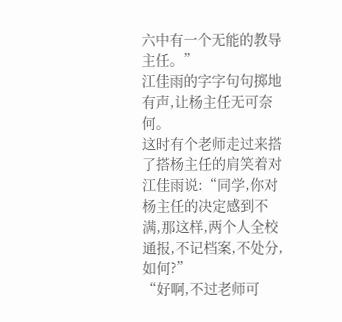六中有一个无能的教导主任。”
江佳雨的字字句句掷地有声,让杨主任无可奈何。
这时有个老师走过来搭了搭杨主任的肩笑着对江佳雨说:“同学,你对杨主任的决定感到不满,那这样,两个人全校通报,不记档案,不处分,如何?”
“好啊,不过老师可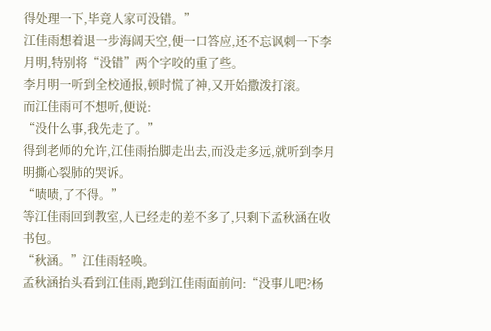得处理一下,毕竟人家可没错。”
江佳雨想着退一步海阔天空,便一口答应,还不忘讽刺一下李月明,特别将“没错”两个字咬的重了些。
李月明一听到全校通报,顿时慌了神,又开始撒泼打滚。
而江佳雨可不想听,便说:
“没什么事,我先走了。”
得到老师的允许,江佳雨抬脚走出去,而没走多远,就听到李月明撕心裂肺的哭诉。
“啧啧,了不得。”
等江佳雨回到教室,人已经走的差不多了,只剩下孟秋涵在收书包。
“秋涵。”江佳雨轻唤。
孟秋涵抬头看到江佳雨,跑到江佳雨面前问:“没事儿吧?杨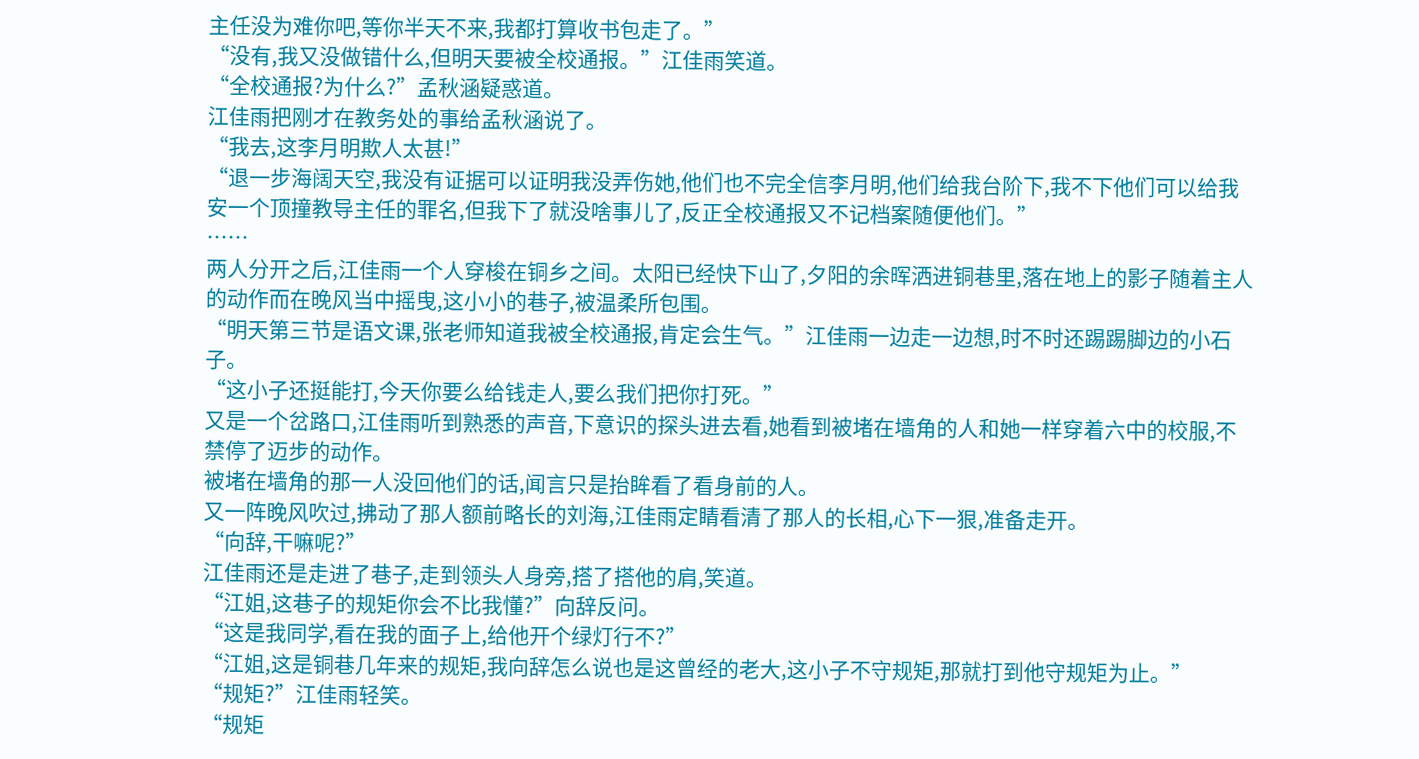主任没为难你吧,等你半天不来,我都打算收书包走了。”
“没有,我又没做错什么,但明天要被全校通报。”江佳雨笑道。
“全校通报?为什么?”孟秋涵疑惑道。
江佳雨把刚才在教务处的事给孟秋涵说了。
“我去,这李月明欺人太甚!”
“退一步海阔天空,我没有证据可以证明我没弄伤她,他们也不完全信李月明,他们给我台阶下,我不下他们可以给我安一个顶撞教导主任的罪名,但我下了就没啥事儿了,反正全校通报又不记档案随便他们。”
……
两人分开之后,江佳雨一个人穿梭在铜乡之间。太阳已经快下山了,夕阳的余晖洒进铜巷里,落在地上的影子随着主人的动作而在晚风当中摇曳,这小小的巷子,被温柔所包围。
“明天第三节是语文课,张老师知道我被全校通报,肯定会生气。”江佳雨一边走一边想,时不时还踢踢脚边的小石子。
“这小子还挺能打,今天你要么给钱走人,要么我们把你打死。”
又是一个岔路口,江佳雨听到熟悉的声音,下意识的探头进去看,她看到被堵在墙角的人和她一样穿着六中的校服,不禁停了迈步的动作。
被堵在墙角的那一人没回他们的话,闻言只是抬眸看了看身前的人。
又一阵晚风吹过,拂动了那人额前略长的刘海,江佳雨定睛看清了那人的长相,心下一狠,准备走开。
“向辞,干嘛呢?”
江佳雨还是走进了巷子,走到领头人身旁,搭了搭他的肩,笑道。
“江姐,这巷子的规矩你会不比我懂?”向辞反问。
“这是我同学,看在我的面子上,给他开个绿灯行不?”
“江姐,这是铜巷几年来的规矩,我向辞怎么说也是这曾经的老大,这小子不守规矩,那就打到他守规矩为止。”
“规矩?”江佳雨轻笑。
“规矩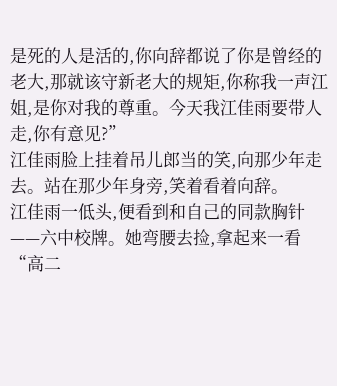是死的人是活的,你向辞都说了你是曾经的老大,那就该守新老大的规矩,你称我一声江姐,是你对我的尊重。今天我江佳雨要带人走,你有意见?”
江佳雨脸上挂着吊儿郎当的笑,向那少年走去。站在那少年身旁,笑着看着向辞。
江佳雨一低头,便看到和自己的同款胸针——六中校牌。她弯腰去捡,拿起来一看“高二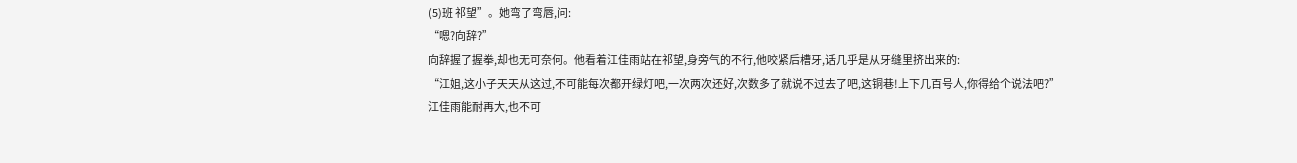(5)班 祁望”。她弯了弯唇,问:
“嗯?向辞?”
向辞握了握拳,却也无可奈何。他看着江佳雨站在祁望,身旁气的不行,他咬紧后槽牙,话几乎是从牙缝里挤出来的:
“江姐,这小子天天从这过,不可能每次都开绿灯吧,一次两次还好,次数多了就说不过去了吧,这铜巷!上下几百号人,你得给个说法吧?”
江佳雨能耐再大,也不可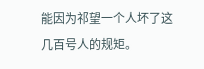能因为祁望一个人坏了这几百号人的规矩。